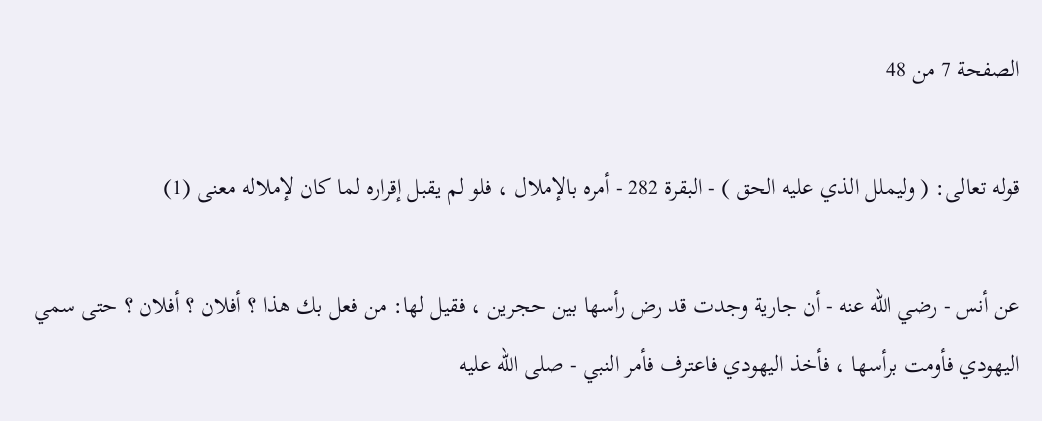الصفحة 7 من 48

قوله تعالى: ( وليملل الذي عليه الحق ) - البقرة 282 - أمره بالإملال ، فلو لم يقبل إقراره لما كان لإملاله معنى (1)

عن أنس - رضي الله عنه - أن جارية وجدت قد رض رأسها بين حجرين ، فقيل لها: من فعل بك هذا ؟ أفلان ؟ أفلان ؟ حتى سمي اليهودي فأومت برأسها ، فأخذ اليهودي فاعترف فأمر النبي - صلى الله عليه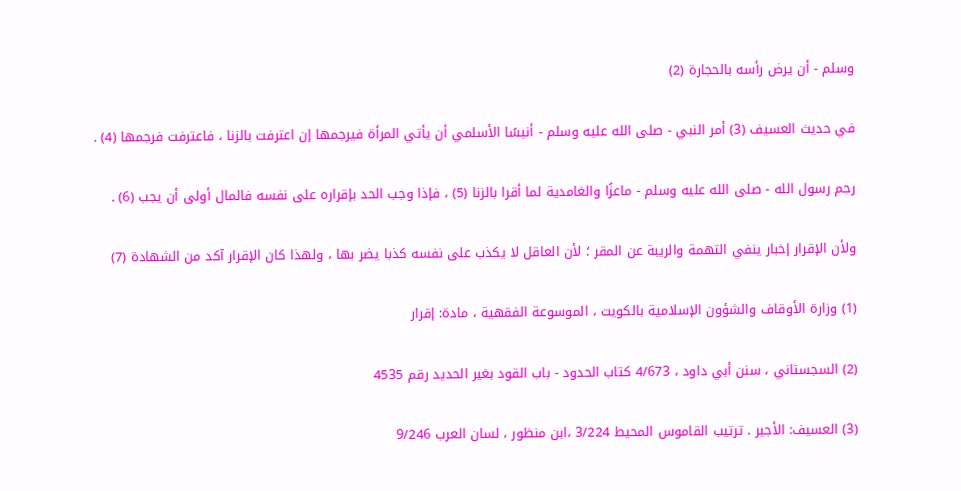وسلم - أن يرض رأسه بالحجارة (2)

في حديث العسيف (3) أمر النبي - صلى الله عليه وسلم - أنيسًا الأسلمي أن يأتي المرأة فيرجمها إن اعترفت بالزنا ، فاعترفت فرجمها (4) .

رجم رسول الله - صلى الله عليه وسلم - ماعزًا والغامدية لما أقرا بالزنا (5) ، فإذا وجب الحد بإقراره على نفسه فالمال أولى أن يجب (6) .

ولأن الإقرار إخبار ينفي التهمة والريبة عن المقر ؛ لأن العاقل لا يكذب على نفسه كذبا يضر بها ، ولهذا كان الإقرار آكد من الشهادة (7)

(1) وزارة الأوقاف والشؤون الإسلامية بالكويت ، الموسوعة الفقهية ، مادة: إقرار

(2) السجستاني ، سنن أبي داود ، 4/673 كتاب الحدود - باب القود بغير الحديد رقم 4535

(3) العسيف: الأجير . ترتيب القاموس المحيط 3/224 ،ابن منظور ، لسان العرب 9/246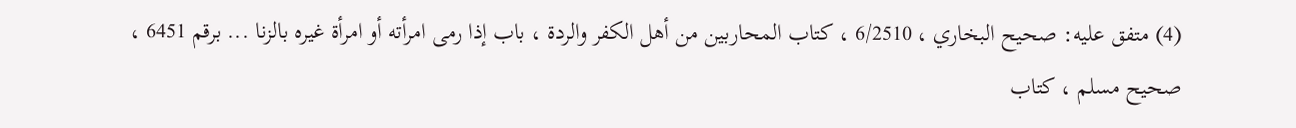(4) متفق عليه: صحيح البخاري ، 6/2510 ، كتاب المحاربين من أهل الكفر والردة ، باب إذا رمى امرأته أو امرأة غيره بالزنا ... برقم 6451 ، صحيح مسلم ، كتاب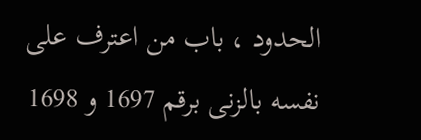الحدود ، باب من اعترف على نفسه بالزنى برقم 1697 و 1698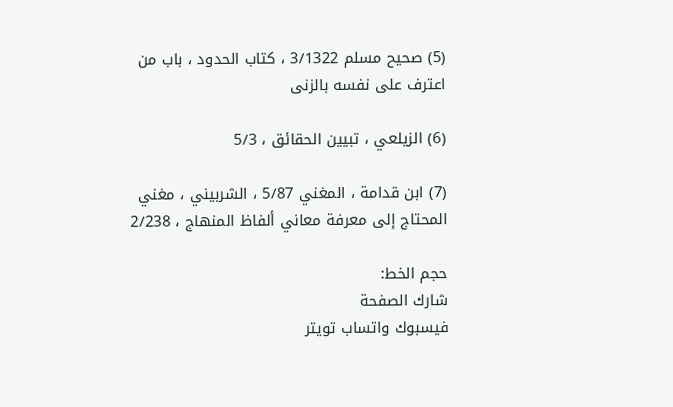(5) صحيح مسلم 3/1322 ، كتاب الحدود ، باب من اعترف على نفسه بالزنى

(6) الزيلعي ، تبيين الحقائق ، 5/3

(7) ابن قدامة ، المغني 5/87 ، الشربيني ، مغني المحتاج إلى معرفة معاني ألفاظ المنهاج ، 2/238

حجم الخط:
شارك الصفحة
فيسبوك واتساب تويتر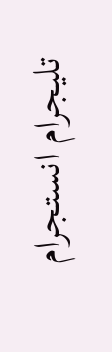تليجرام انستجرام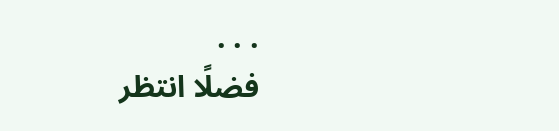. . .
فضلًا انتظر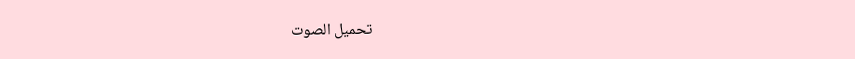تحميل الصوت